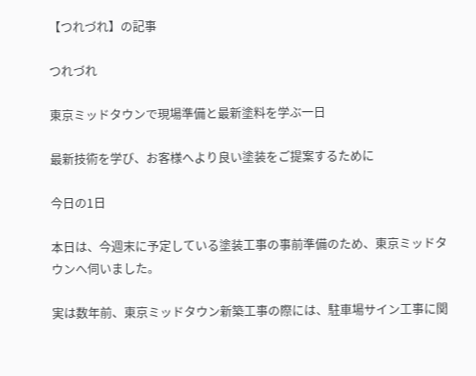【つれづれ】の記事

つれづれ

東京ミッドタウンで現場準備と最新塗料を学ぶ一日

最新技術を学び、お客様へより良い塗装をご提案するために

今日の1日

本日は、今週末に予定している塗装工事の事前準備のため、東京ミッドタウンへ伺いました。

実は数年前、東京ミッドタウン新築工事の際には、駐車場サイン工事に関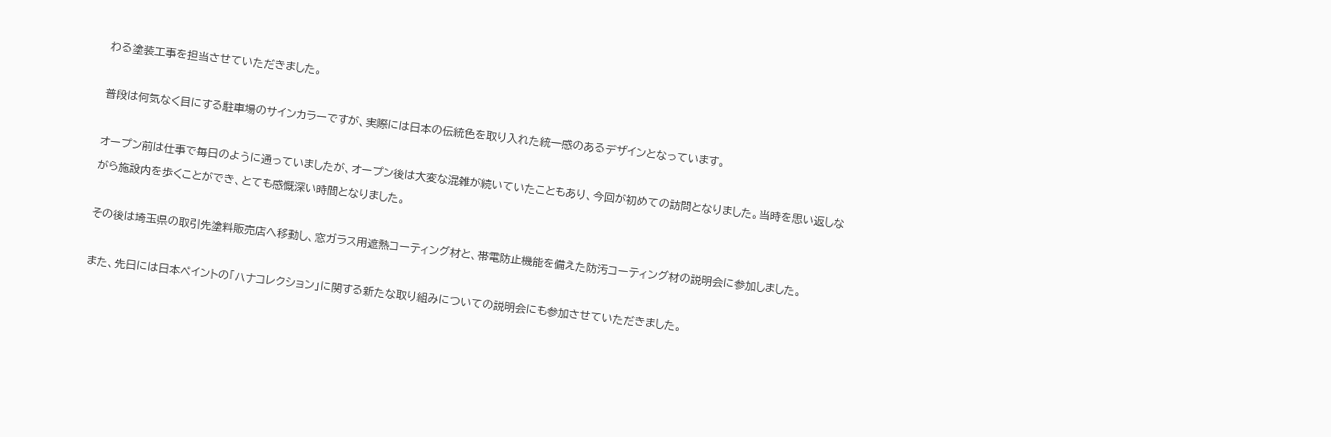わる塗装工事を担当させていただきました。

普段は何気なく目にする駐車場のサインカラーですが、実際には日本の伝統色を取り入れた統一感のあるデザインとなっています。

オープン前は仕事で毎日のように通っていましたが、オープン後は大変な混雑が続いていたこともあり、今回が初めての訪問となりました。当時を思い返しながら施設内を歩くことができ、とても感慨深い時間となりました。

その後は埼玉県の取引先塗料販売店へ移動し、窓ガラス用遮熱コーティング材と、帯電防止機能を備えた防汚コーティング材の説明会に参加しました。

また、先日には日本ペイントの「ハナコレクション」に関する新たな取り組みについての説明会にも参加させていただきました。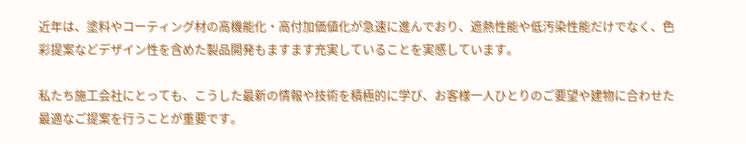近年は、塗料やコーティング材の高機能化・高付加価値化が急速に進んでおり、遮熱性能や低汚染性能だけでなく、色彩提案などデザイン性を含めた製品開発もますます充実していることを実感しています。

私たち施工会社にとっても、こうした最新の情報や技術を積極的に学び、お客様一人ひとりのご要望や建物に合わせた最適なご提案を行うことが重要です。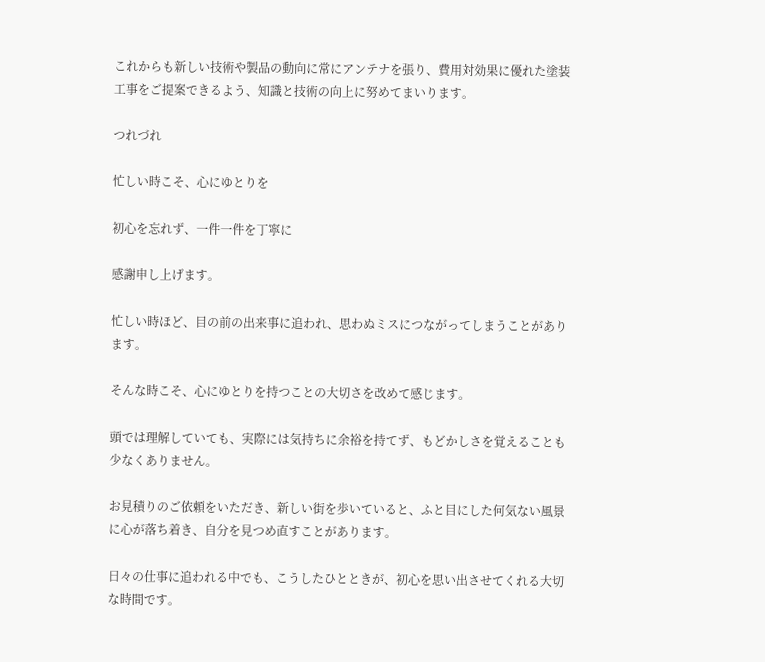これからも新しい技術や製品の動向に常にアンテナを張り、費用対効果に優れた塗装工事をご提案できるよう、知識と技術の向上に努めてまいります。

つれづれ

忙しい時こそ、心にゆとりを

初心を忘れず、一件一件を丁寧に

感謝申し上げます。

忙しい時ほど、目の前の出来事に追われ、思わぬミスにつながってしまうことがあります。

そんな時こそ、心にゆとりを持つことの大切さを改めて感じます。

頭では理解していても、実際には気持ちに余裕を持てず、もどかしさを覚えることも少なくありません。

お見積りのご依頼をいただき、新しい街を歩いていると、ふと目にした何気ない風景に心が落ち着き、自分を見つめ直すことがあります。

日々の仕事に追われる中でも、こうしたひとときが、初心を思い出させてくれる大切な時間です。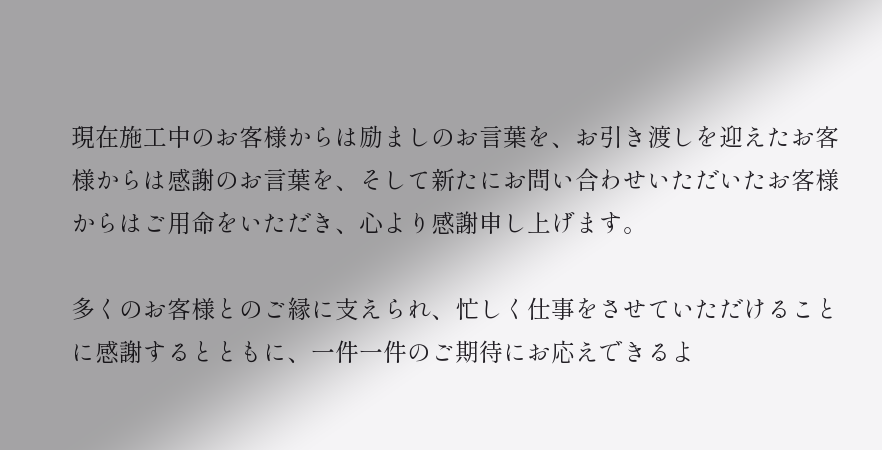現在施工中のお客様からは励ましのお言葉を、お引き渡しを迎えたお客様からは感謝のお言葉を、そして新たにお問い合わせいただいたお客様からはご用命をいただき、心より感謝申し上げます。

多くのお客様とのご縁に支えられ、忙しく仕事をさせていただけることに感謝するとともに、一件一件のご期待にお応えできるよ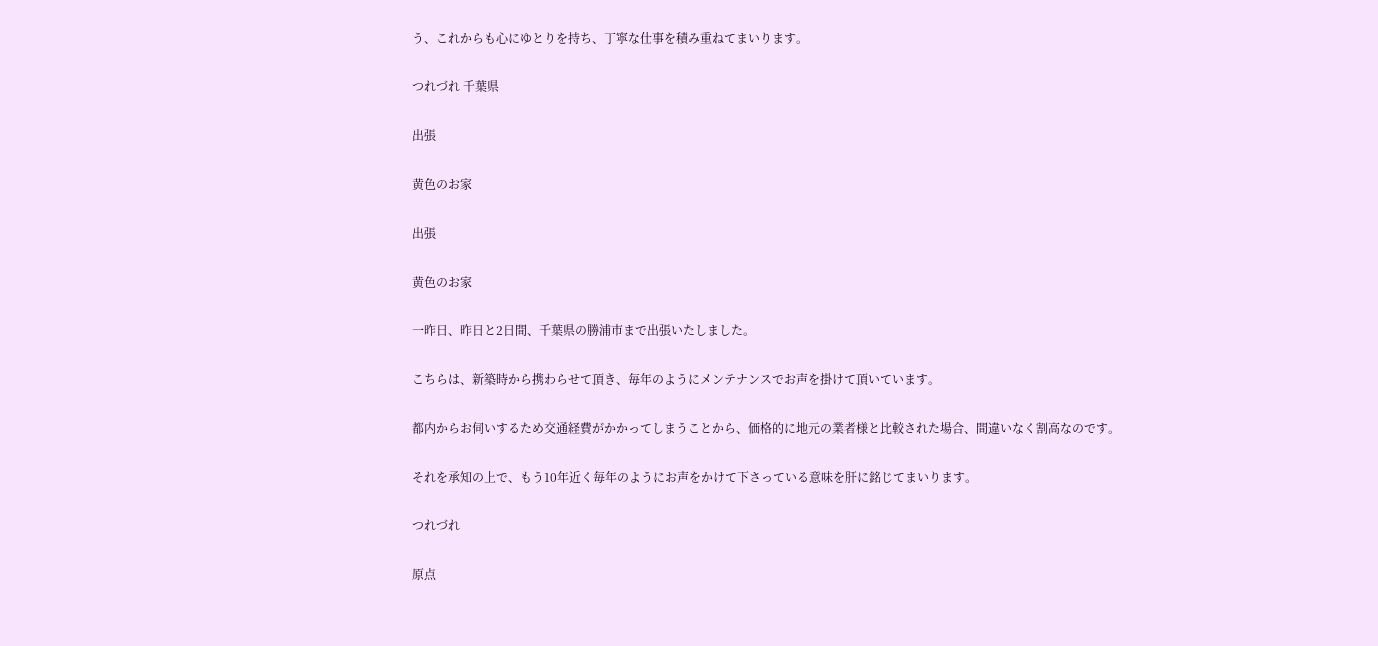う、これからも心にゆとりを持ち、丁寧な仕事を積み重ねてまいります。

つれづれ 千葉県

出張

黄色のお家

出張

黄色のお家

一昨日、昨日と2日間、千葉県の勝浦市まで出張いたしました。

こちらは、新築時から携わらせて頂き、毎年のようにメンテナンスでお声を掛けて頂いています。

都内からお伺いするため交通経費がかかってしまうことから、価格的に地元の業者様と比較された場合、間違いなく割高なのです。

それを承知の上で、もう10年近く毎年のようにお声をかけて下さっている意味を肝に銘じてまいります。

つれづれ

原点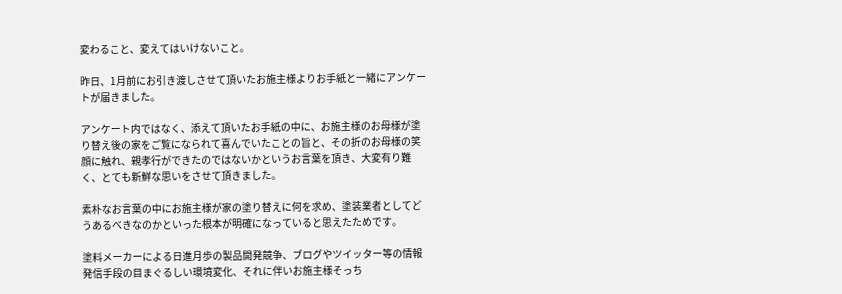変わること、変えてはいけないこと。

昨日、1月前にお引き渡しさせて頂いたお施主様よりお手紙と一緒にアンケートが届きました。

アンケート内ではなく、添えて頂いたお手紙の中に、お施主様のお母様が塗り替え後の家をご覧になられて喜んでいたことの旨と、その折のお母様の笑顔に触れ、親孝行ができたのではないかというお言葉を頂き、大変有り難く、とても新鮮な思いをさせて頂きました。

素朴なお言葉の中にお施主様が家の塗り替えに何を求め、塗装業者としてどうあるべきなのかといった根本が明確になっていると思えたためです。

塗料メーカーによる日進月歩の製品開発競争、ブログやツイッター等の情報発信手段の目まぐるしい環境変化、それに伴いお施主様そっち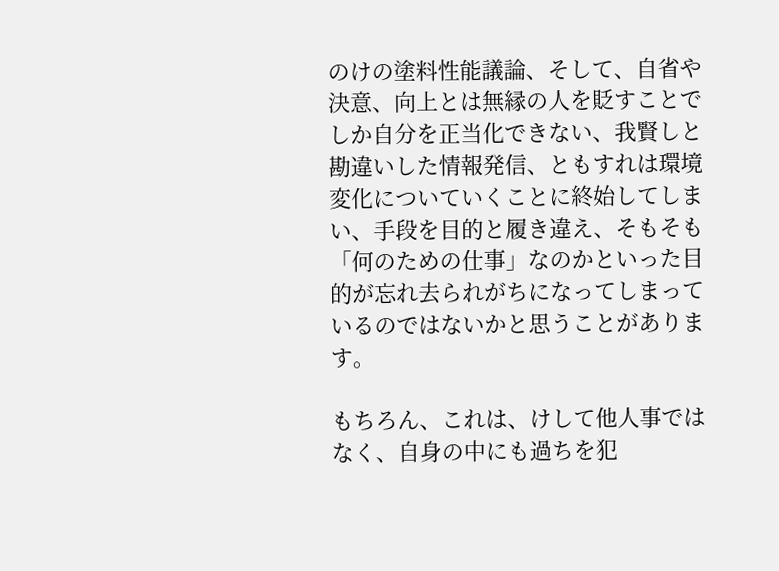のけの塗料性能議論、そして、自省や決意、向上とは無縁の人を貶すことでしか自分を正当化できない、我賢しと勘違いした情報発信、ともすれは環境変化についていくことに終始してしまい、手段を目的と履き違え、そもそも「何のための仕事」なのかといった目的が忘れ去られがちになってしまっているのではないかと思うことがあります。

もちろん、これは、けして他人事ではなく、自身の中にも過ちを犯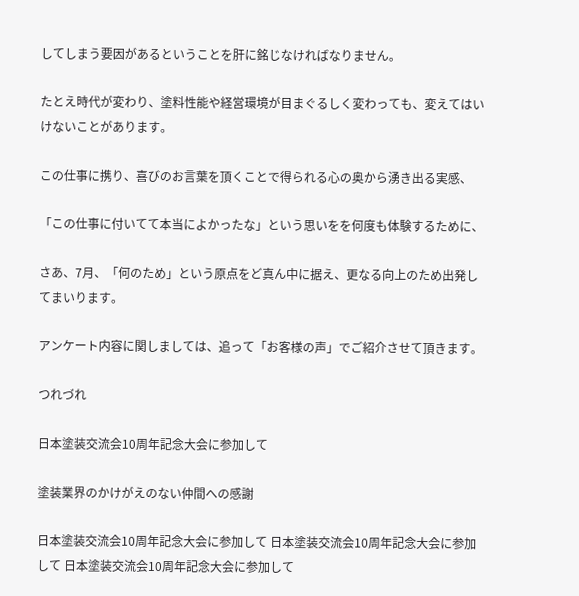してしまう要因があるということを肝に銘じなければなりません。

たとえ時代が変わり、塗料性能や経営環境が目まぐるしく変わっても、変えてはいけないことがあります。

この仕事に携り、喜びのお言葉を頂くことで得られる心の奥から湧き出る実感、

「この仕事に付いてて本当によかったな」という思いをを何度も体験するために、

さあ、7月、「何のため」という原点をど真ん中に据え、更なる向上のため出発してまいります。

アンケート内容に関しましては、追って「お客様の声」でご紹介させて頂きます。

つれづれ

日本塗装交流会10周年記念大会に参加して

塗装業界のかけがえのない仲間への感謝

日本塗装交流会10周年記念大会に参加して 日本塗装交流会10周年記念大会に参加して 日本塗装交流会10周年記念大会に参加して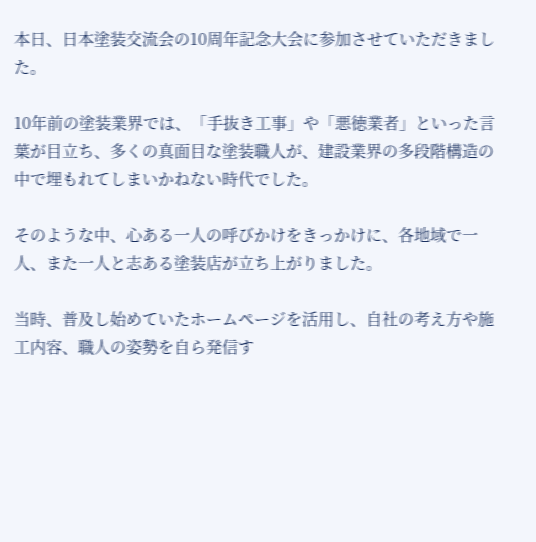本日、日本塗装交流会の10周年記念大会に参加させていただきました。

10年前の塗装業界では、「手抜き工事」や「悪徳業者」といった言葉が目立ち、多くの真面目な塗装職人が、建設業界の多段階構造の中で埋もれてしまいかねない時代でした。

そのような中、心ある一人の呼びかけをきっかけに、各地域で一人、また一人と志ある塗装店が立ち上がりました。

当時、普及し始めていたホームページを活用し、自社の考え方や施工内容、職人の姿勢を自ら発信す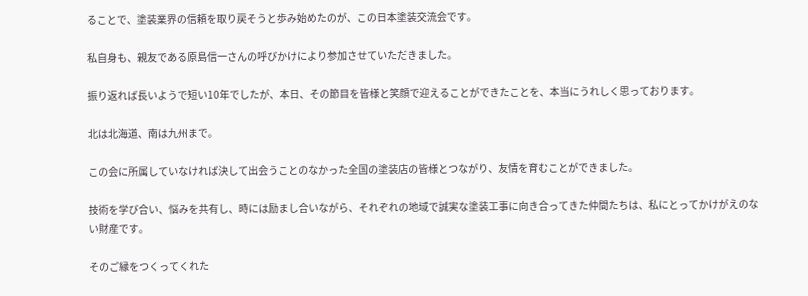ることで、塗装業界の信頼を取り戻そうと歩み始めたのが、この日本塗装交流会です。

私自身も、親友である原島信一さんの呼びかけにより参加させていただきました。

振り返れば長いようで短い10年でしたが、本日、その節目を皆様と笑顔で迎えることができたことを、本当にうれしく思っております。

北は北海道、南は九州まで。

この会に所属していなければ決して出会うことのなかった全国の塗装店の皆様とつながり、友情を育むことができました。

技術を学び合い、悩みを共有し、時には励まし合いながら、それぞれの地域で誠実な塗装工事に向き合ってきた仲間たちは、私にとってかけがえのない財産です。

そのご縁をつくってくれた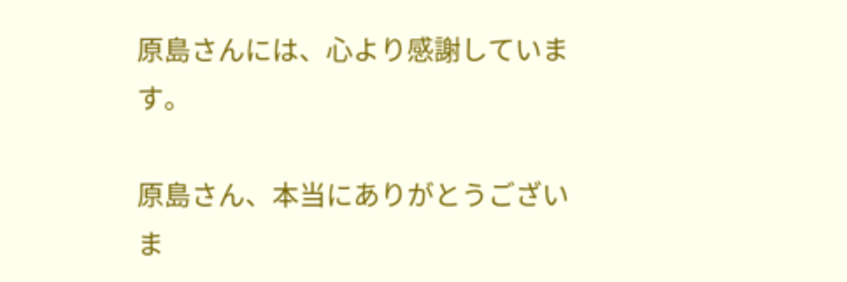原島さんには、心より感謝しています。

原島さん、本当にありがとうございま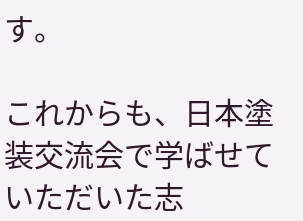す。

これからも、日本塗装交流会で学ばせていただいた志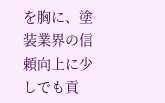を胸に、塗装業界の信頼向上に少しでも貢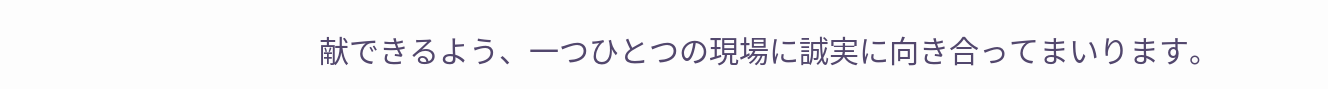献できるよう、一つひとつの現場に誠実に向き合ってまいります。